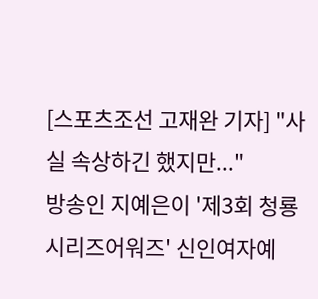[스포츠조선 고재완 기자] "사실 속상하긴 했지만..."
방송인 지예은이 '제3회 청룡시리즈어워즈' 신인여자예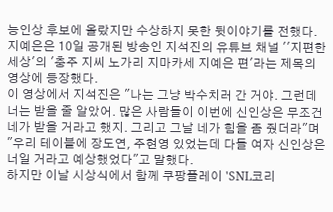능인상 후보에 올랐지만 수상하지 못한 뒷이야기를 전했다.
지예은은 10일 공개된 방송인 지석진의 유튜브 채널 ''지편한세상'의 '충주 지씨 노가리 지마카세 지예은 편'라는 제목의 영상에 등장했다.
이 영상에서 지석진은 "나는 그냥 박수치러 간 거야. 그런데 너는 받을 줄 알았어. 많은 사람들이 이번에 신인상은 무조건 네가 받을 거라고 했지. 그리고 그날 네가 힘을 좀 줬더라"며 "우리 테이블에 장도연, 주현영 있었는데 다들 여자 신인상은 너일 거라고 예상했었다"고 말했다.
하지만 이날 시상식에서 함께 쿠팡플레이 'SNL코리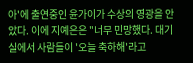아'에 출연중인 윤가이가 수상의 영광을 안았다. 이에 지예은은 "너무 민망했다. 대기실에서 사람들이 '오늘 축하해'라고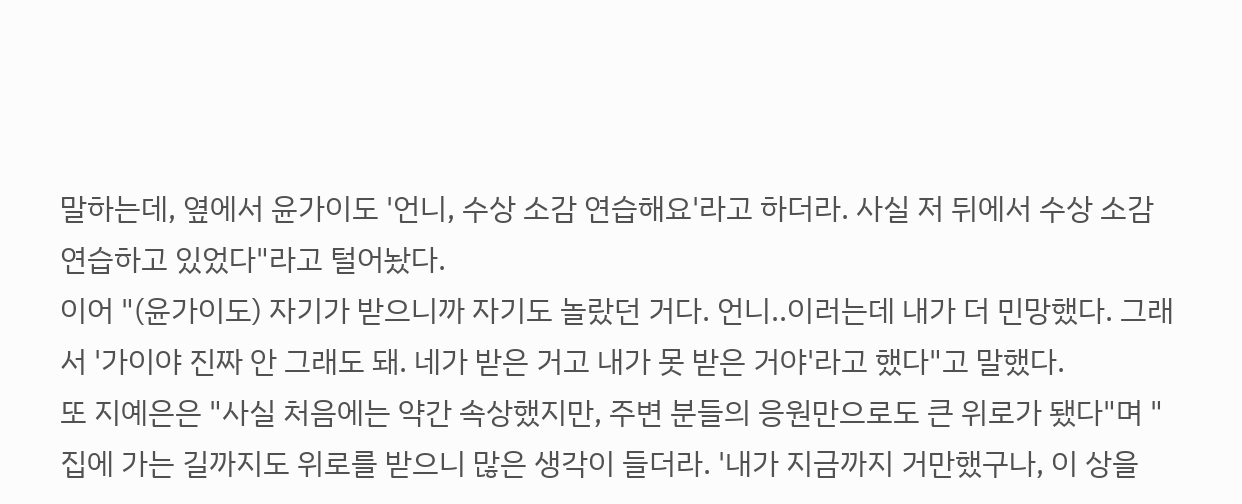말하는데, 옆에서 윤가이도 '언니, 수상 소감 연습해요'라고 하더라. 사실 저 뒤에서 수상 소감 연습하고 있었다"라고 털어놨다.
이어 "(윤가이도) 자기가 받으니까 자기도 놀랐던 거다. 언니..이러는데 내가 더 민망했다. 그래서 '가이야 진짜 안 그래도 돼. 네가 받은 거고 내가 못 받은 거야'라고 했다"고 말했다.
또 지예은은 "사실 처음에는 약간 속상했지만, 주변 분들의 응원만으로도 큰 위로가 됐다"며 "집에 가는 길까지도 위로를 받으니 많은 생각이 들더라. '내가 지금까지 거만했구나, 이 상을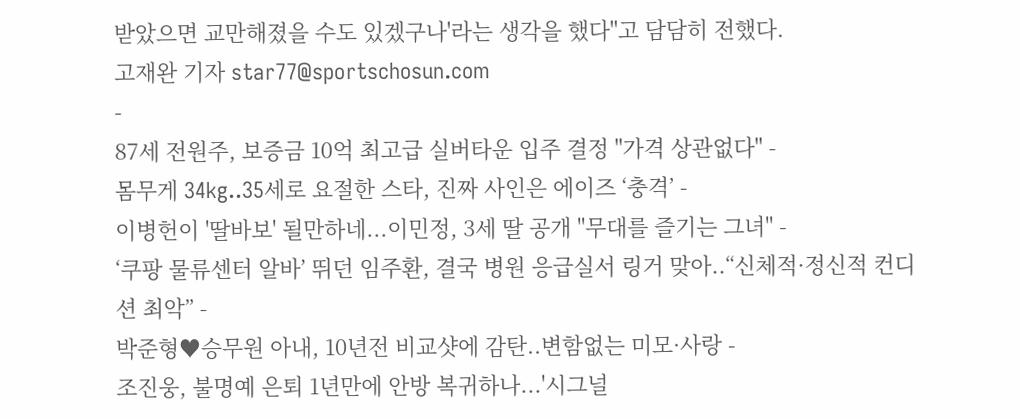받았으면 교만해졌을 수도 있겠구나'라는 생각을 했다"고 담담히 전했다.
고재완 기자 star77@sportschosun.com
-
87세 전원주, 보증금 10억 최고급 실버타운 입주 결정 "가격 상관없다" -
몸무게 34kg..35세로 요절한 스타, 진짜 사인은 에이즈 ‘충격’ -
이병헌이 '딸바보' 될만하네...이민정, 3세 딸 공개 "무대를 즐기는 그녀" -
‘쿠팡 물류센터 알바’ 뛰던 임주환, 결국 병원 응급실서 링거 맞아..“신체적·정신적 컨디션 최악” -
박준형♥승무원 아내, 10년전 비교샷에 감탄..변함없는 미모·사랑 -
조진웅, 불명예 은퇴 1년만에 안방 복귀하나...'시그널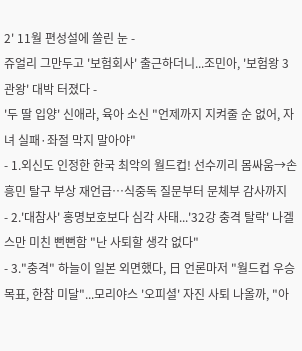2' 11월 편성설에 쏠린 눈 -
쥬얼리 그만두고 '보험회사' 출근하더니...조민아, '보험왕 3관왕' 대박 터졌다 -
'두 딸 입양' 신애라, 육아 소신 "언제까지 지켜줄 순 없어, 자녀 실패·좌절 막지 말아야"
- 1.외신도 인정한 한국 최악의 월드컵! 선수끼리 몸싸움→손흥민 탈구 부상 재언급…식중독 질문부터 문체부 감사까지
- 2.'대참사' 홍명보호보다 심각 사태...'32강 충격 탈락' 나겔스만 미친 뻔뻔함 "난 사퇴할 생각 없다"
- 3."충격" 하늘이 일본 외면했다, 日 언론마저 "월드컵 우승 목표, 한참 미달"...모리야스 '오피셜' 자진 사퇴 나올까, "아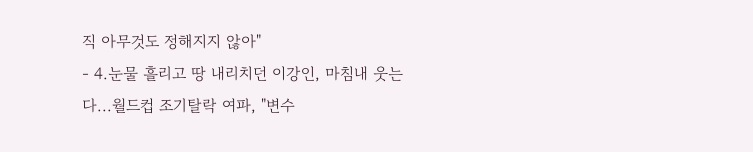직 아무것도 정해지지 않아"
- 4.눈물 흘리고 땅 내리치던 이강인, 마침내 웃는다...월드컵 조기탈락 여파, "변수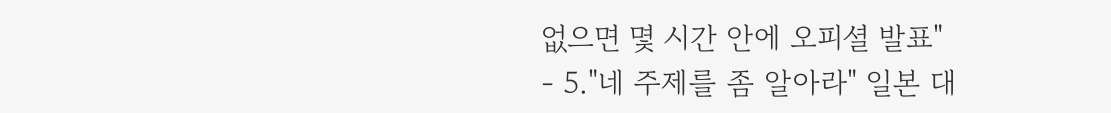없으면 몇 시간 안에 오피셜 발표"
- 5."네 주제를 좀 알아라" 일본 대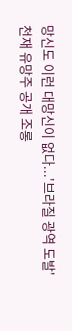망신도 이런 대망신이 없다...'브라질 광역 도발' 천재 유망주 공개 조롱